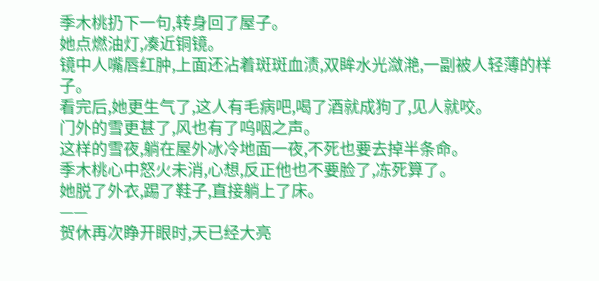季木桃扔下一句,转身回了屋子。
她点燃油灯,凑近铜镜。
镜中人嘴唇红肿,上面还沾着斑斑血渍,双眸水光潋滟,一副被人轻薄的样子。
看完后,她更生气了,这人有毛病吧,喝了酒就成狗了,见人就咬。
门外的雪更甚了,风也有了呜咽之声。
这样的雪夜,躺在屋外冰冷地面一夜,不死也要去掉半条命。
季木桃心中怒火未消,心想,反正他也不要脸了,冻死算了。
她脱了外衣,踢了鞋子,直接躺上了床。
——
贺休再次睁开眼时,天已经大亮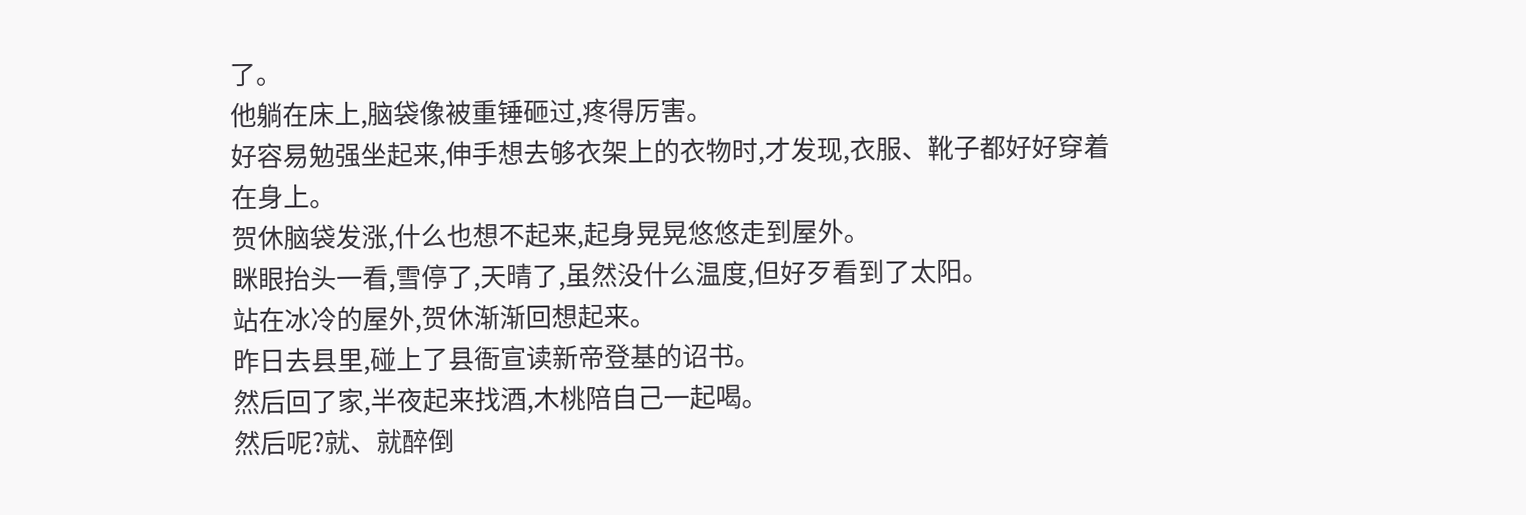了。
他躺在床上,脑袋像被重锤砸过,疼得厉害。
好容易勉强坐起来,伸手想去够衣架上的衣物时,才发现,衣服、靴子都好好穿着在身上。
贺休脑袋发涨,什么也想不起来,起身晃晃悠悠走到屋外。
眯眼抬头一看,雪停了,天晴了,虽然没什么温度,但好歹看到了太阳。
站在冰冷的屋外,贺休渐渐回想起来。
昨日去县里,碰上了县衙宣读新帝登基的诏书。
然后回了家,半夜起来找酒,木桃陪自己一起喝。
然后呢?就、就醉倒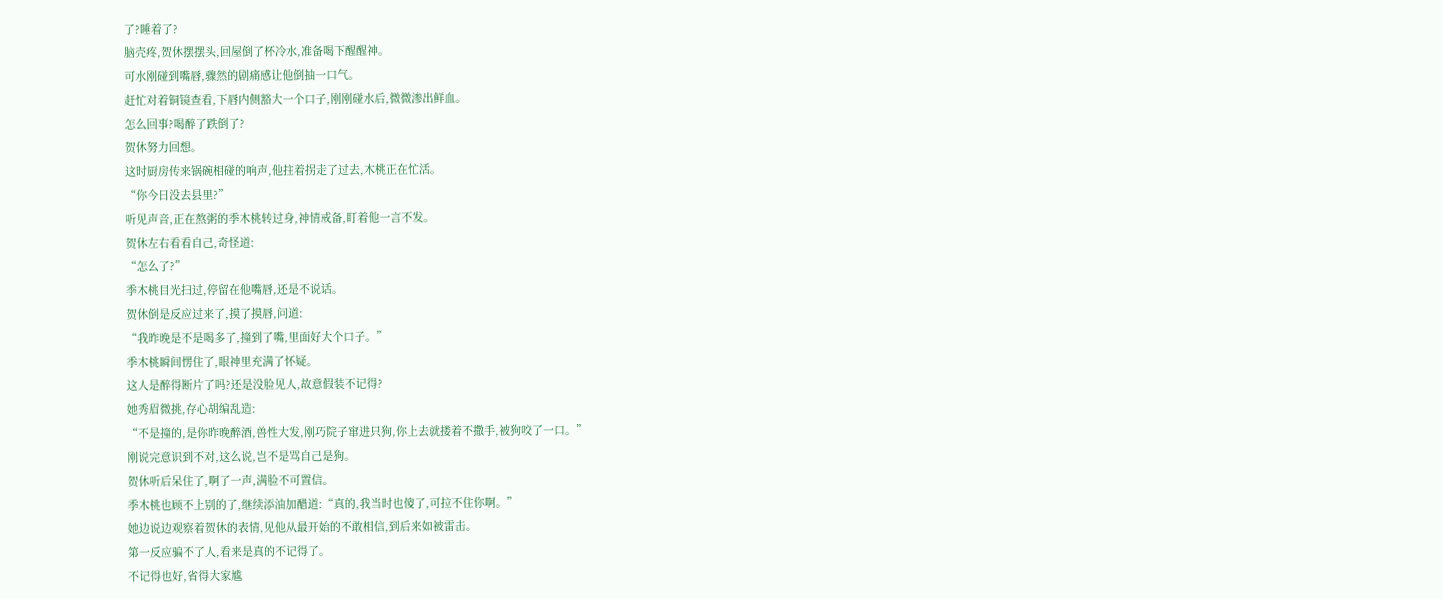了?睡着了?
脑壳疼,贺休摆摆头,回屋倒了杯冷水,准备喝下醒醒神。
可水刚碰到嘴唇,骤然的剧痛感让他倒抽一口气。
赶忙对着铜镜查看,下唇内侧豁大一个口子,刚刚碰水后,微微渗出鲜血。
怎么回事?喝醉了跌倒了?
贺休努力回想。
这时厨房传来锅碗相碰的响声,他拄着拐走了过去,木桃正在忙活。
“你今日没去县里?”
听见声音,正在熬粥的季木桃转过身,神情戒备,盯着他一言不发。
贺休左右看看自己,奇怪道:
“怎么了?”
季木桃目光扫过,停留在他嘴唇,还是不说话。
贺休倒是反应过来了,摸了摸唇,问道:
“我昨晚是不是喝多了,撞到了嘴,里面好大个口子。”
季木桃瞬间愣住了,眼神里充满了怀疑。
这人是醉得断片了吗?还是没脸见人,故意假装不记得?
她秀眉微挑,存心胡编乱造:
“不是撞的,是你昨晚醉酒,兽性大发,刚巧院子窜进只狗,你上去就搂着不撒手,被狗咬了一口。”
刚说完意识到不对,这么说,岂不是骂自己是狗。
贺休听后呆住了,啊了一声,满脸不可置信。
季木桃也顾不上别的了,继续添油加醋道:“真的,我当时也傻了,可拉不住你啊。”
她边说边观察着贺休的表情,见他从最开始的不敢相信,到后来如被雷击。
第一反应骗不了人,看来是真的不记得了。
不记得也好,省得大家尴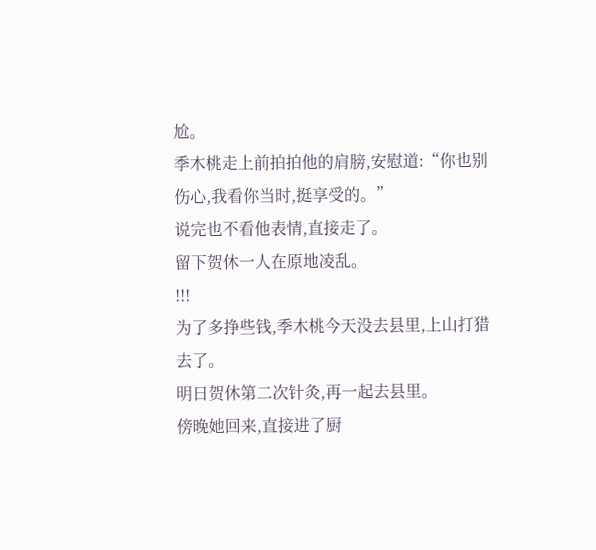尬。
季木桃走上前拍拍他的肩膀,安慰道:“你也别伤心,我看你当时,挺享受的。”
说完也不看他表情,直接走了。
留下贺休一人在原地凌乱。
!!!
为了多挣些钱,季木桃今天没去县里,上山打猎去了。
明日贺休第二次针灸,再一起去县里。
傍晚她回来,直接进了厨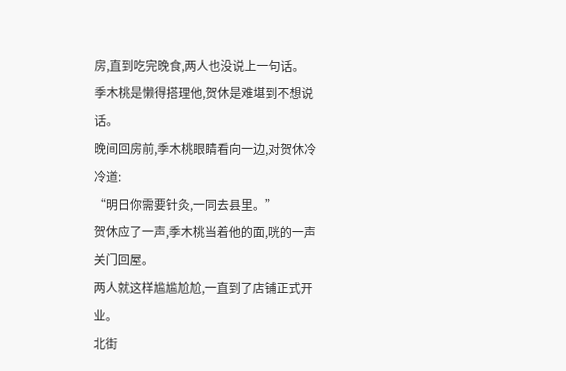房,直到吃完晚食,两人也没说上一句话。
季木桃是懒得搭理他,贺休是难堪到不想说话。
晚间回房前,季木桃眼睛看向一边,对贺休冷冷道:
“明日你需要针灸,一同去县里。”
贺休应了一声,季木桃当着他的面,咣的一声关门回屋。
两人就这样尴尴尬尬,一直到了店铺正式开业。
北街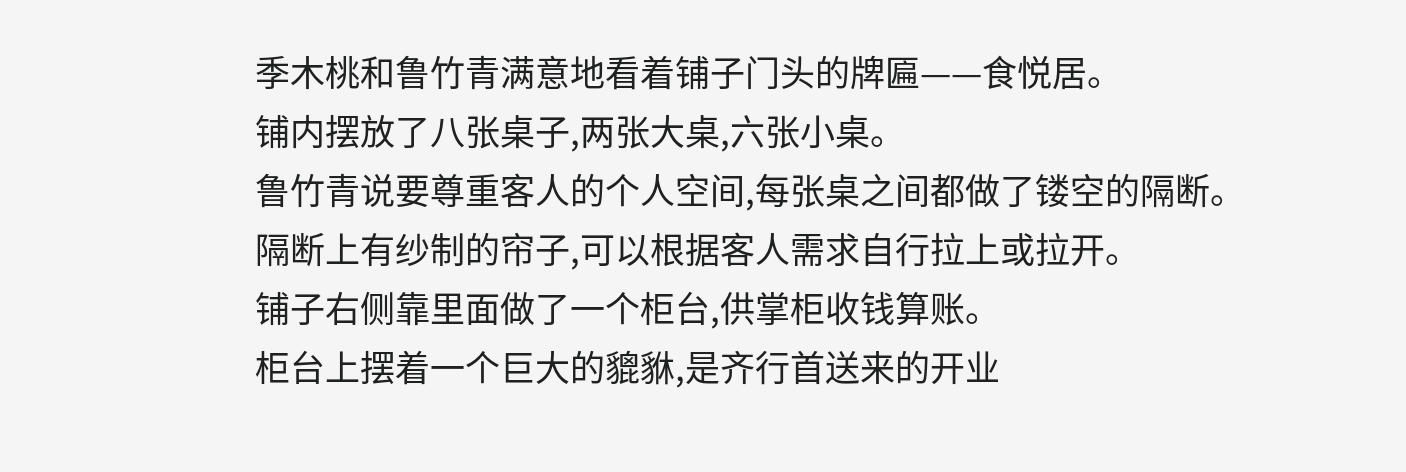季木桃和鲁竹青满意地看着铺子门头的牌匾——食悦居。
铺内摆放了八张桌子,两张大桌,六张小桌。
鲁竹青说要尊重客人的个人空间,每张桌之间都做了镂空的隔断。
隔断上有纱制的帘子,可以根据客人需求自行拉上或拉开。
铺子右侧靠里面做了一个柜台,供掌柜收钱算账。
柜台上摆着一个巨大的貔貅,是齐行首送来的开业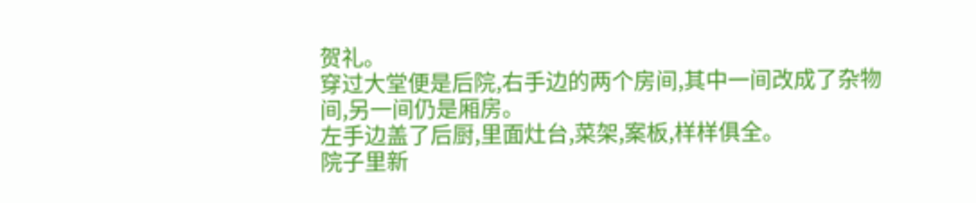贺礼。
穿过大堂便是后院,右手边的两个房间,其中一间改成了杂物间,另一间仍是厢房。
左手边盖了后厨,里面灶台,菜架,案板,样样俱全。
院子里新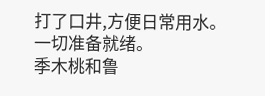打了口井,方便日常用水。
一切准备就绪。
季木桃和鲁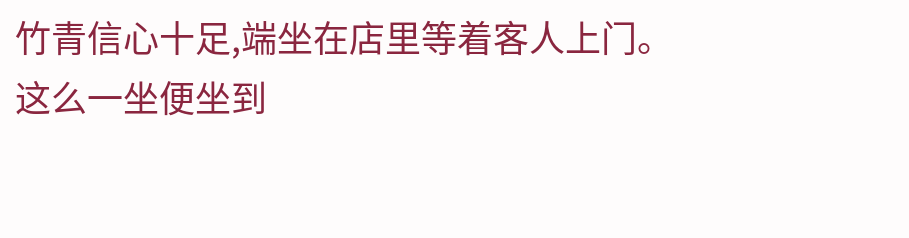竹青信心十足,端坐在店里等着客人上门。
这么一坐便坐到